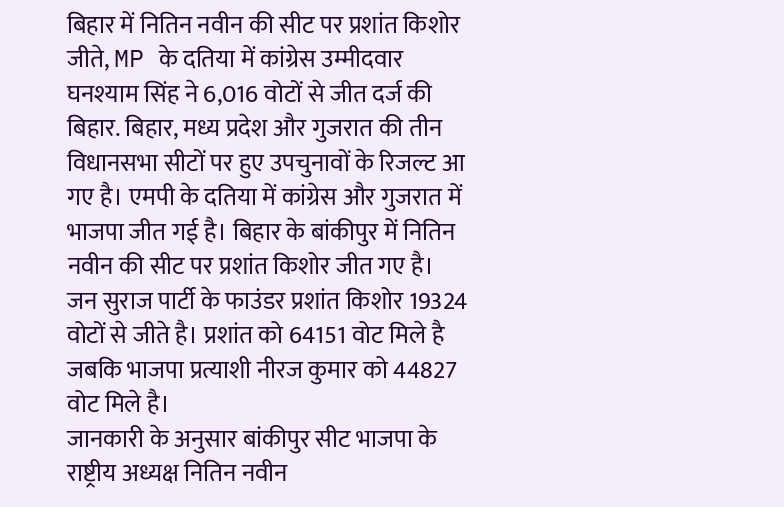बिहार में नितिन नवीन की सीट पर प्रशांत किशोर जीते, MP के दतिया में कांग्रेस उम्मीदवार घनश्याम सिंह ने 6,016 वोटों से जीत दर्ज की
बिहार. बिहार, मध्य प्रदेश और गुजरात की तीन विधानसभा सीटों पर हुए उपचुनावों के रिजल्ट आ गए है। एमपी के दतिया में कांग्रेस और गुजरात में भाजपा जीत गई है। बिहार के बांकीपुर में नितिन नवीन की सीट पर प्रशांत किशोर जीत गए है। जन सुराज पार्टी के फाउंडर प्रशांत किशोर 19324 वोटों से जीते है। प्रशांत को 64151 वोट मिले है जबकि भाजपा प्रत्याशी नीरज कुमार को 44827 वोट मिले है।
जानकारी के अनुसार बांकीपुर सीट भाजपा के राष्ट्रीय अध्यक्ष नितिन नवीन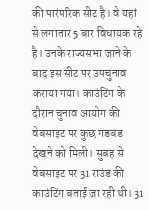की पारंपरिक सीट है। वे यहां से लगातार 5 बार विधायक रहे है। उनके राज्यसभा जाने के बाद इस सीट पर उपचुनाव कराया गया। काउंटिंग के दौरान चुनाव आयोग की वेबसाइट पर कुछ गडबड देखने को मिली। सुबह से वेबसाइट पर 31 राउंड की काउंटिंग बताई जा रही थी। 31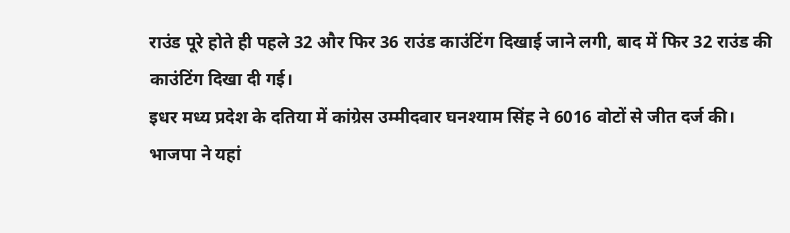राउंड पूरे होते ही पहले 32 और फिर 36 राउंड काउंटिंग दिखाई जाने लगी, बाद में फिर 32 राउंड की काउंटिंग दिखा दी गई।
इधर मध्य प्रदेश के दतिया में कांग्रेस उम्मीदवार घनश्याम सिंह ने 6016 वोटों से जीत दर्ज की। भाजपा ने यहां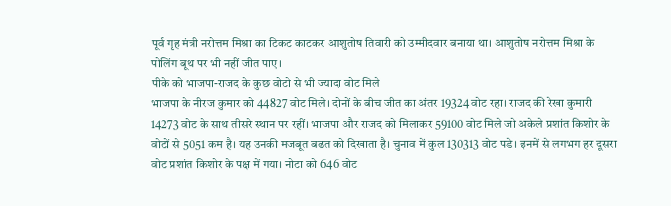पूर्व गृह मंत्री नरोत्तम मिश्रा का टिकट काटकर आशुतोष तिवारी को उम्मीदवार बनाया था। आशुतोष नरोत्तम मिश्रा के पोलिंग बूथ पर भी नहीं जीत पाए।
पीके को भाजपा-राजद के कुछ वोटो से भी ज्यादा वोट मिले
भाजपा के नीरज कुमार को 44827 वोट मिले। दोनों के बीच जीत का अंतर 19324 वोट रहा। राजद की रेखा कुमारी 14273 वोट के साथ तीसरे स्थान पर रहीं। भाजपा और राजद को मिलाकर 59100 वोट मिले जो अकेले प्रशांत किशोर के वोटों से 5051 कम है। यह उनकी मजबूत बढत को दिखाता है। चुनाव में कुल 130313 वोट पडे। इनमें से लगभग हर दूसरा वोट प्रशांत किशोर के पक्ष में गया। नोटा को 646 वोट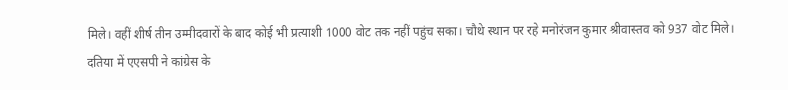मिले। वहीं शीर्ष तीन उम्मीदवारों के बाद कोई भी प्रत्याशी 1000 वोट तक नहीं पहुंच सका। चौथे स्थान पर रहे मनोरंजन कुमार श्रीवास्तव को 937 वोट मिले।
दतिया में एएसपी ने कांग्रेस के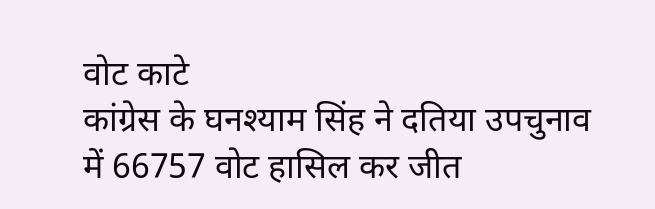वोट काटे
कांग्रेस के घनश्याम सिंह ने दतिया उपचुनाव में 66757 वोट हासिल कर जीत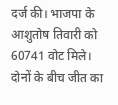दर्ज की। भाजपा के आशुतोष तिवारी को 60741 वोट मिले। दोनों के बीच जीत का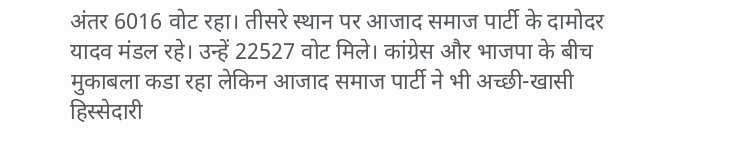अंतर 6016 वोट रहा। तीसरे स्थान पर आजाद समाज पार्टी के दामोदर यादव मंडल रहे। उन्हें 22527 वोट मिले। कांग्रेस और भाजपा के बीच मुकाबला कडा रहा लेकिन आजाद समाज पार्टी ने भी अच्छी-खासी हिस्सेदारी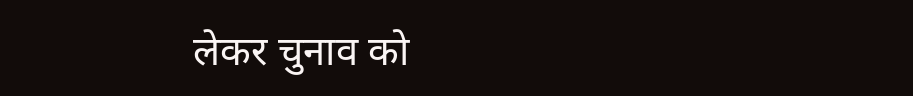लेकर चुनाव को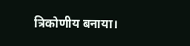त्रिकोणीय बनाया।